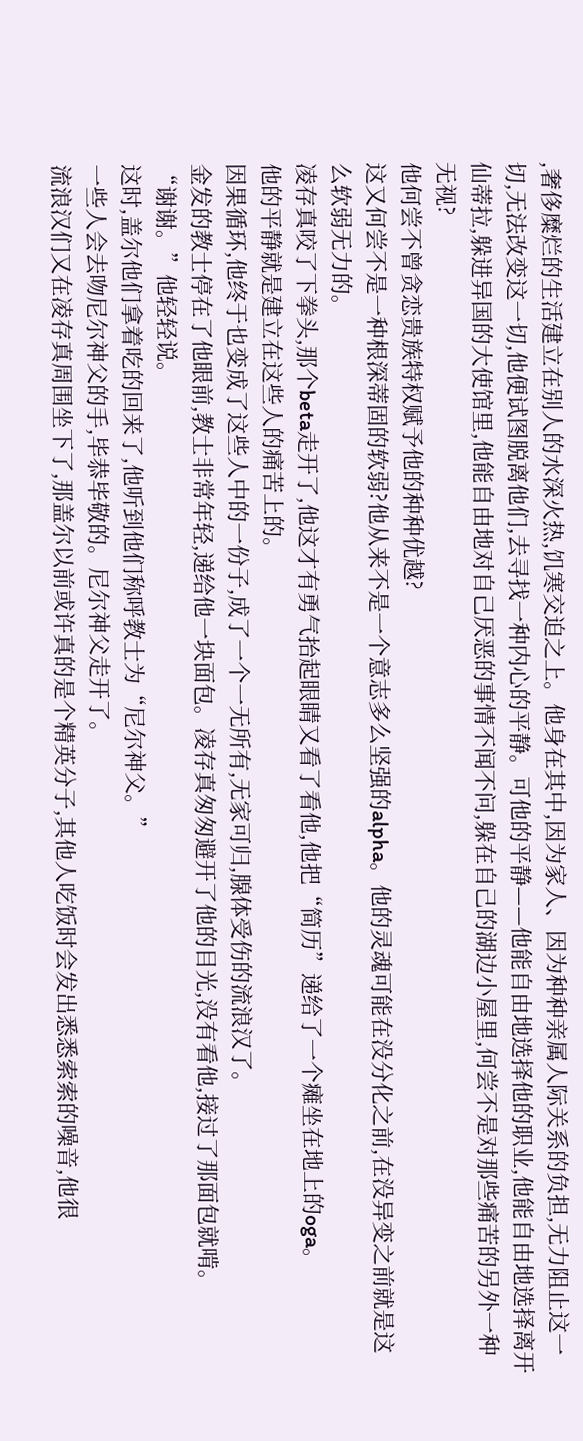,奢侈糜烂的生活建立在别人的水深火热,饥寒交迫之上。他身在其中,因为家人、因为种种亲属人际关系的负担,无力阻止这一切,无法改变这一切,他便试图脱离他们,去寻找一种内心的平静。可他的平静——他能自由地选择他的职业,他能自由地选择离开仙蒂拉,躲进异国的大使馆里,他能自由地对自己厌恶的事情不闻不问,躲在自己的湖边小屋里,何尝不是对那些痛苦的另外一种无视?
他何尝不曾贪恋贵族特权赋予他的种种优越?
这又何尝不是一种根深蒂固的软弱?他从来不是一个意志多么坚强的alpha。他的灵魂可能在没分化之前,在没异变之前就是这么软弱无力的。
凌存真咬了下拳头,那个beta走开了,他这才有勇气抬起眼睛又看了看他,他把“简历”递给了一个瘫坐在地上的oga。
他的平静就是建立在这些人的痛苦上的。
因果循环,他终于也变成了这些人中的一份子,成了一个一无所有,无家可归,腺体受伤的流浪汉了。
金发的教士停在了他眼前,教士非常年轻,递给他一块面包。凌存真匆匆避开了他的目光,没有看他,接过了那面包就啃。
“谢谢。”他轻轻说。
这时,盖尔他们拿着吃的回来了,他听到他们称呼教士为“尼尔神父。”
一些人会去吻尼尔神父的手,毕恭毕敬的。尼尔神父走开了。
流浪汉们又在凌存真周围坐下了,那盖尔以前或许真的是个精英分子,其他人吃饭时会发出悉悉索索的噪音,他很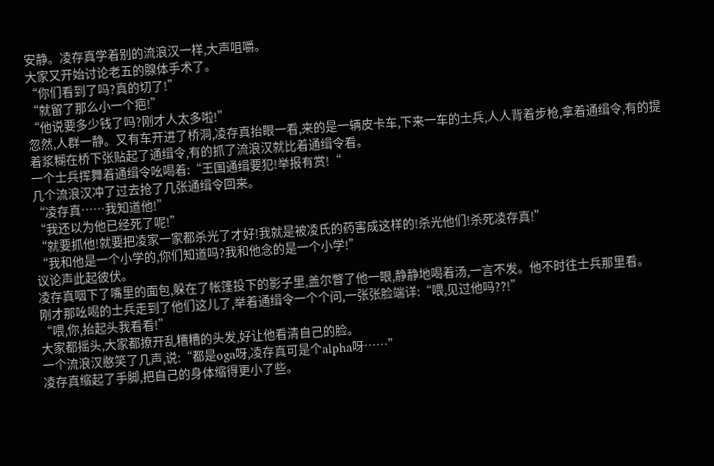安静。凌存真学着别的流浪汉一样,大声咀嚼。
大家又开始讨论老五的腺体手术了。
“你们看到了吗?真的切了!”
“就留了那么小一个疤!”
“他说要多少钱了吗?刚才人太多啦!”
忽然,人群一静。又有车开进了桥洞,凌存真抬眼一看,来的是一辆皮卡车,下来一车的士兵,人人背着步枪,拿着通缉令,有的提着浆糊在桥下张贴起了通缉令,有的抓了流浪汉就比着通缉令看。
一个士兵挥舞着通缉令吆喝着:“王国通缉要犯!举报有赏!“
几个流浪汉冲了过去抢了几张通缉令回来。
“凌存真……我知道他!”
“我还以为他已经死了呢!”
“就要抓他!就要把凌家一家都杀光了才好!我就是被凌氏的药害成这样的!杀光他们!杀死凌存真!”
“我和他是一个小学的,你们知道吗?我和他念的是一个小学!”
议论声此起彼伏。
凌存真咽下了嘴里的面包,躲在了帐篷投下的影子里,盖尔瞥了他一眼,静静地喝着汤,一言不发。他不时往士兵那里看。
刚才那吆喝的士兵走到了他们这儿了,举着通缉令一个个问,一张张脸端详:“喂,见过他吗??!”
“喂,你,抬起头我看看!”
大家都摇头,大家都撩开乱糟糟的头发,好让他看清自己的脸。
一个流浪汉憨笑了几声,说:“都是oga呀,凌存真可是个alpha呀……”
凌存真缩起了手脚,把自己的身体缩得更小了些。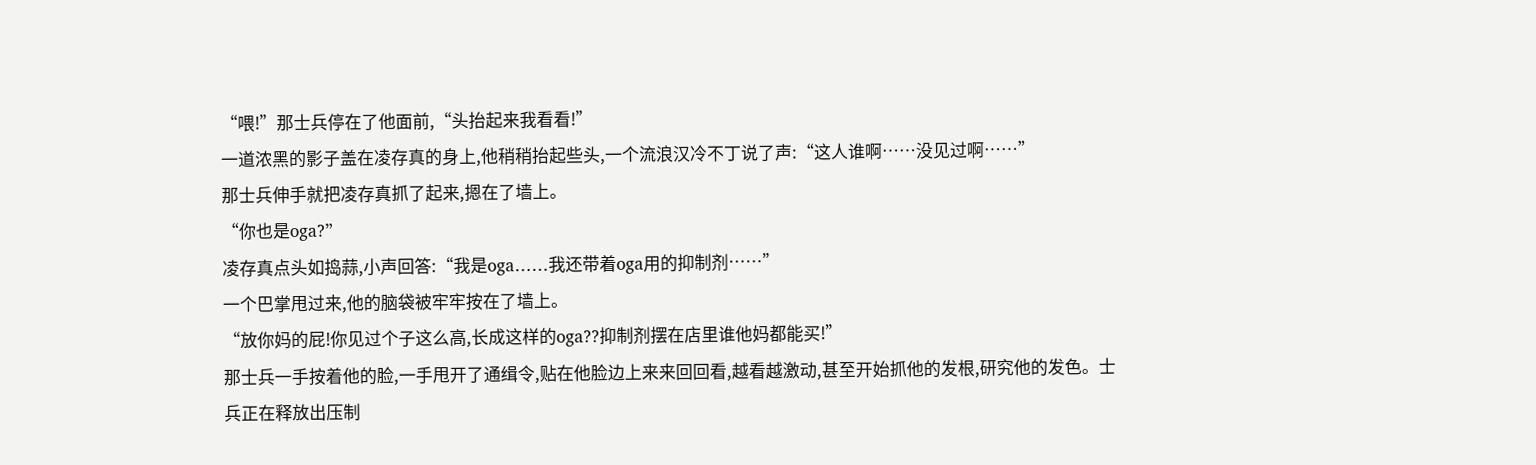“喂!”那士兵停在了他面前,“头抬起来我看看!”
一道浓黑的影子盖在凌存真的身上,他稍稍抬起些头,一个流浪汉冷不丁说了声:“这人谁啊……没见过啊……”
那士兵伸手就把凌存真抓了起来,摁在了墙上。
“你也是oga?”
凌存真点头如捣蒜,小声回答:“我是oga……我还带着oga用的抑制剂……”
一个巴掌甩过来,他的脑袋被牢牢按在了墙上。
“放你妈的屁!你见过个子这么高,长成这样的oga??抑制剂摆在店里谁他妈都能买!”
那士兵一手按着他的脸,一手甩开了通缉令,贴在他脸边上来来回回看,越看越激动,甚至开始抓他的发根,研究他的发色。士兵正在释放出压制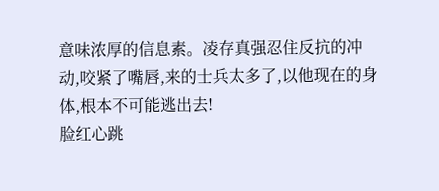意味浓厚的信息素。凌存真强忍住反抗的冲动,咬紧了嘴唇,来的士兵太多了,以他现在的身体,根本不可能逃出去!
脸红心跳